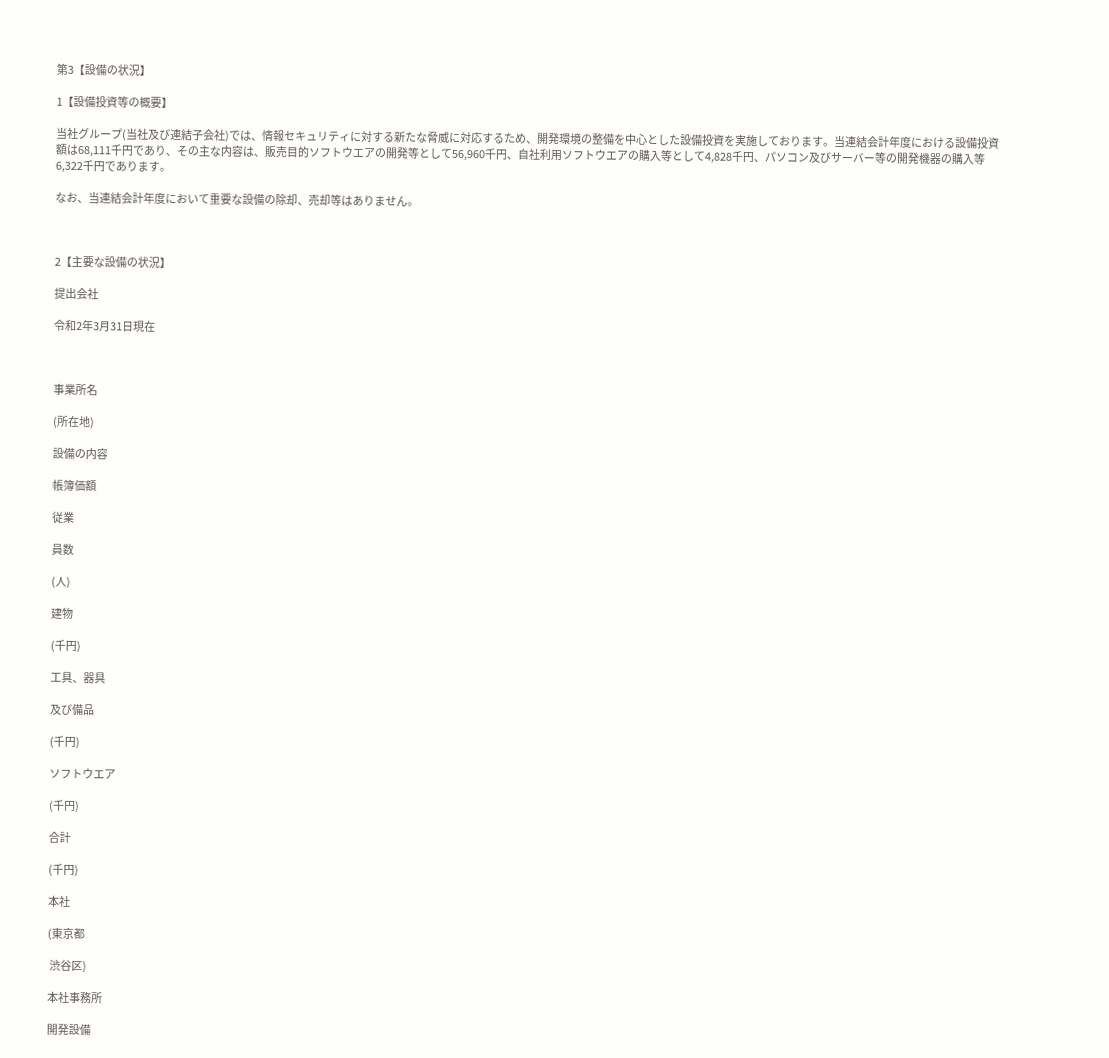第3【設備の状況】

1【設備投資等の概要】

当社グループ(当社及び連結子会社)では、情報セキュリティに対する新たな脅威に対応するため、開発環境の整備を中心とした設備投資を実施しております。当連結会計年度における設備投資額は68,111千円であり、その主な内容は、販売目的ソフトウエアの開発等として56,960千円、自社利用ソフトウエアの購入等として4,828千円、パソコン及びサーバー等の開発機器の購入等6,322千円であります。

なお、当連結会計年度において重要な設備の除却、売却等はありません。



2【主要な設備の状況】

提出会社

令和2年3月31日現在



事業所名

(所在地)

設備の内容

帳簿価額

従業

員数

(人)

建物

(千円)

工具、器具

及び備品

(千円)

ソフトウエア

(千円)

合計

(千円)

本社

(東京都

 渋谷区)

本社事務所

開発設備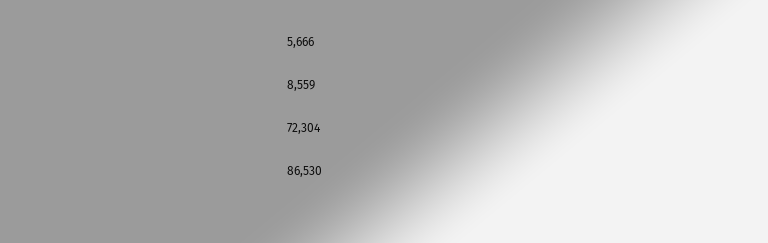5,666

8,559

72,304

86,530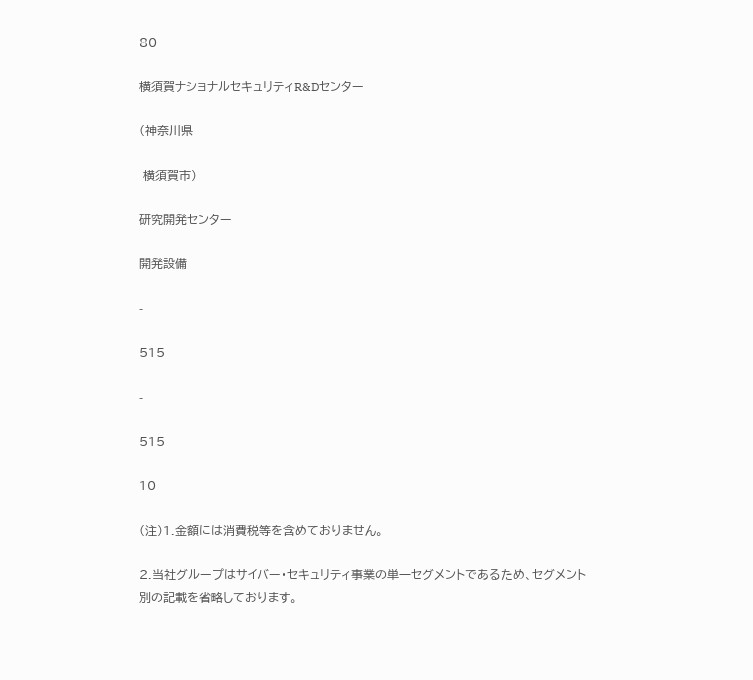80

横須賀ナショナルセキュリティR&Dセンター

(神奈川県

 横須賀市)

研究開発センター

開発設備

-

515

-

515

10

(注)1.金額には消費税等を含めておりません。

2.当社グループはサイバー・セキュリティ事業の単一セグメントであるため、セグメント別の記載を省略しております。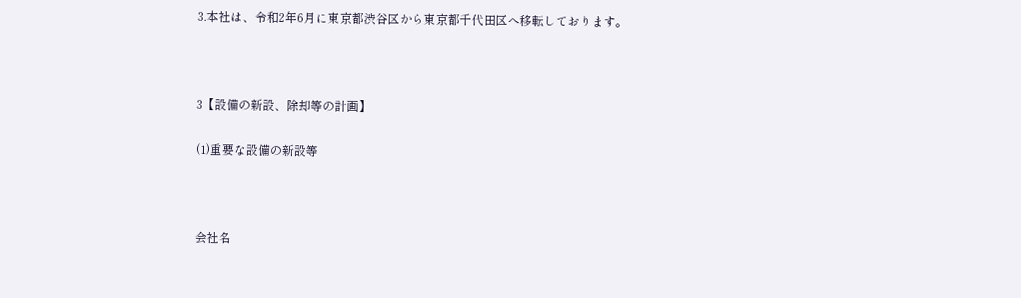3.本社は、令和2年6月に東京都渋谷区から東京都千代田区へ移転しております。



3【設備の新設、除却等の計画】

(1)重要な設備の新設等



会社名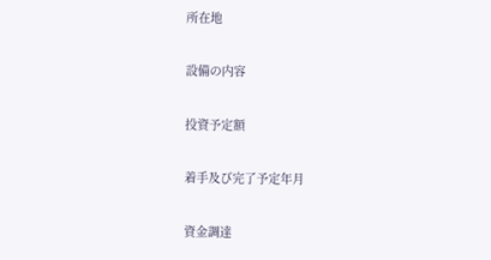所在地

設備の内容

投資予定額

着手及び完了予定年月

資金調達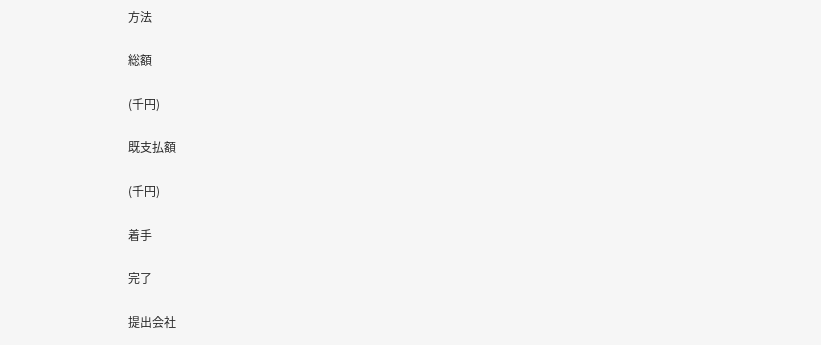方法

総額

(千円)

既支払額

(千円)

着手

完了

提出会社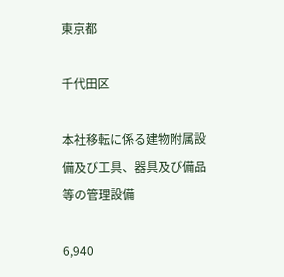東京都

千代田区

本社移転に係る建物附属設備及び工具、器具及び備品等の管理設備

6,940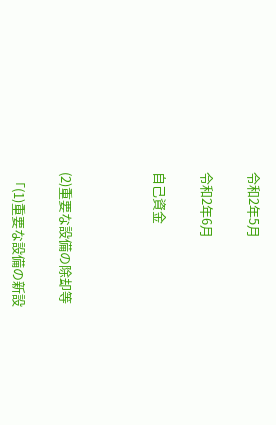令和2年5月

令和2年6月

自己資金



(2)重要な設備の除却等

 「(1)重要な設備の新設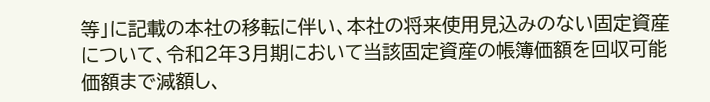等」に記載の本社の移転に伴い、本社の将来使用見込みのない固定資産について、令和2年3月期において当該固定資産の帳簿価額を回収可能価額まで減額し、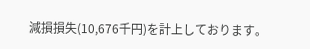減損損失(10,676千円)を計上しております。